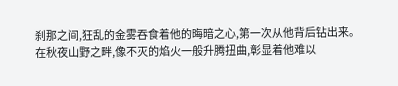刹那之间,狂乱的金雾吞食着他的晦暗之心,第一次从他背后钻出来。
在秋夜山野之畔,像不灭的焰火一般升腾扭曲,彰显着他难以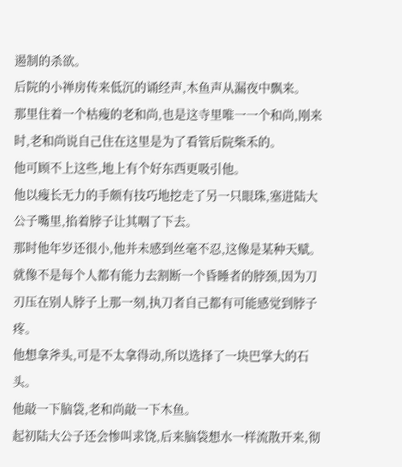遏制的杀欲。
后院的小禅房传来低沉的诵经声,木鱼声从漏夜中飘来。
那里住着一个枯瘦的老和尚,也是这寺里唯一一个和尚,刚来时,老和尚说自己住在这里是为了看管后院柴禾的。
他可顾不上这些,地上有个好东西更吸引他。
他以瘦长无力的手颇有技巧地挖走了另一只眼珠,塞进陆大公子嘴里,掐着脖子让其咽了下去。
那时他年岁还很小,他并未感到丝毫不忍,这像是某种天赋。
就像不是每个人都有能力去割断一个昏睡者的脖颈,因为刀刃压在别人脖子上那一刻,执刀者自己都有可能感觉到脖子疼。
他想拿斧头,可是不太拿得动,所以选择了一块巴掌大的石头。
他敲一下脑袋,老和尚敲一下木鱼。
起初陆大公子还会惨叫求饶,后来脑袋想水一样流散开来,彻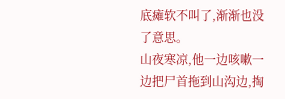底瘫软不叫了,渐渐也没了意思。
山夜寒凉,他一边咳嗽一边把尸首拖到山沟边,掏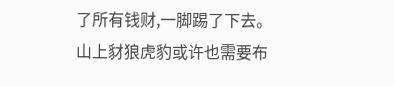了所有钱财,一脚踢了下去。
山上豺狼虎豹或许也需要布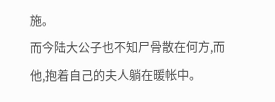施。
而今陆大公子也不知尸骨散在何方,而他,抱着自己的夫人躺在暖帐中。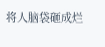将人脑袋砸成烂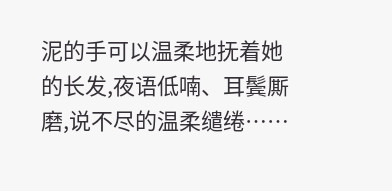泥的手可以温柔地抚着她的长发,夜语低喃、耳鬓厮磨,说不尽的温柔缱绻……